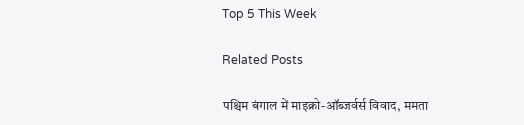Top 5 This Week

Related Posts

पश्चिम बंगाल में माइक्रो-ऑब्जर्वर्स विवाद, ममता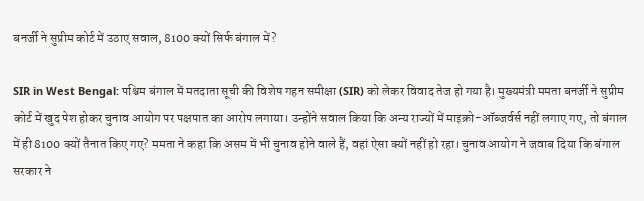बनर्जी ने सुप्रीम कोर्ट में उठाए सवाल, 8100 क्यों सिर्फ बंगाल में?

SIR in West Bengal: पश्चिम बंगाल में मतदाता सूची की विशेष गहन समीक्षा (SIR) को लेकर विवाद तेज हो गया है। मुख्यमंत्री ममता बनर्जी ने सुप्रीम कोर्ट में खुद पेश होकर चुनाव आयोग पर पक्षपात का आरोप लगाया। उन्होंने सवाल किया कि अन्य राज्यों में माइक्रो-ऑब्जर्वर्स नहीं लगाए गए, तो बंगाल में ही 8100 क्यों तैनात किए गए? ममता ने कहा कि असम में भी चुनाव होने वाले हैं, वहां ऐसा क्यों नहीं हो रहा। चुनाव आयोग ने जवाब दिया कि बंगाल सरकार ने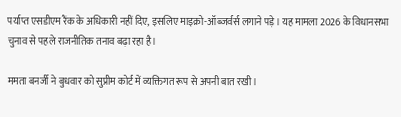पर्याप्त एसडीएम रैंक के अधिकारी नहीं दिए, इसलिए माइक्रो-ऑब्जर्वर्स लगाने पड़े। यह मामला 2026 के विधानसभा चुनाव से पहले राजनीतिक तनाव बढ़ा रहा है।

ममता बनर्जी ने बुधवार को सुप्रीम कोर्ट में व्यक्तिगत रूप से अपनी बात रखी।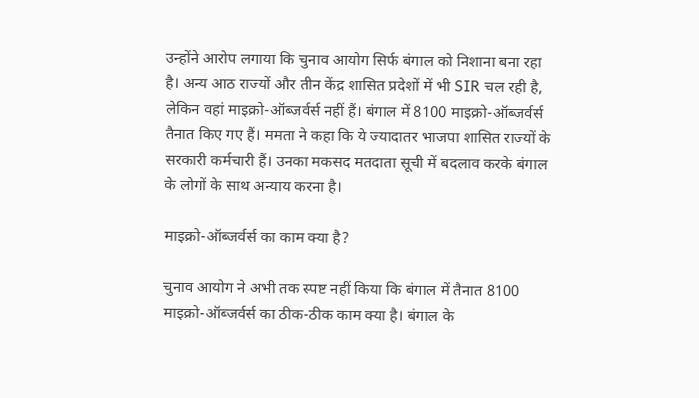उन्होंने आरोप लगाया कि चुनाव आयोग सिर्फ बंगाल को निशाना बना रहा है। अन्य आठ राज्यों और तीन केंद्र शासित प्रदेशों में भी SIR चल रही है, लेकिन वहां माइक्रो-ऑब्जर्वर्स नहीं हैं। बंगाल में 8100 माइक्रो-ऑब्जर्वर्स तैनात किए गए हैं। ममता ने कहा कि ये ज्यादातर भाजपा शासित राज्यों के सरकारी कर्मचारी हैं। उनका मकसद मतदाता सूची में बदलाव करके बंगाल के लोगों के साथ अन्याय करना है।

माइक्रो-ऑब्जर्वर्स का काम क्या है?

चुनाव आयोग ने अभी तक स्पष्ट नहीं किया कि बंगाल में तैनात 8100 माइक्रो-ऑब्जर्वर्स का ठीक-ठीक काम क्या है। बंगाल के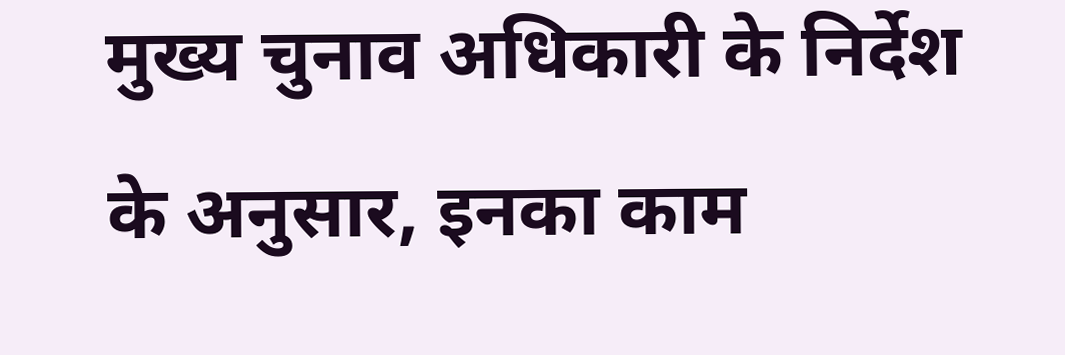मुख्य चुनाव अधिकारी के निर्देश के अनुसार, इनका काम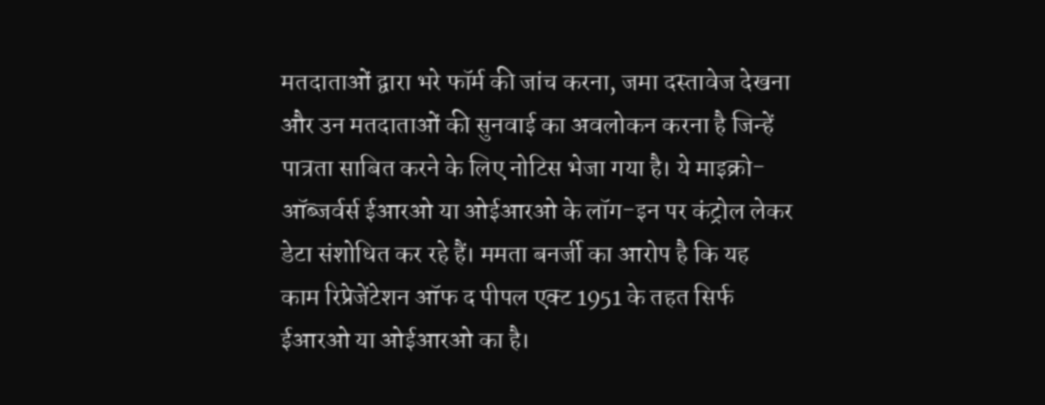मतदाताओं द्वारा भरे फॉर्म की जांच करना, जमा दस्तावेज देखना और उन मतदाताओं की सुनवाई का अवलोकन करना है जिन्हें पात्रता साबित करने के लिए नोटिस भेजा गया है। ये माइक्रो-ऑब्जर्वर्स ईआरओ या ओईआरओ के लॉग-इन पर कंट्रोल लेकर डेटा संशोधित कर रहे हैं। ममता बनर्जी का आरोप है कि यह काम रिप्रेजेंटेशन ऑफ द पीपल एक्ट 1951 के तहत सिर्फ ईआरओ या ओईआरओ का है।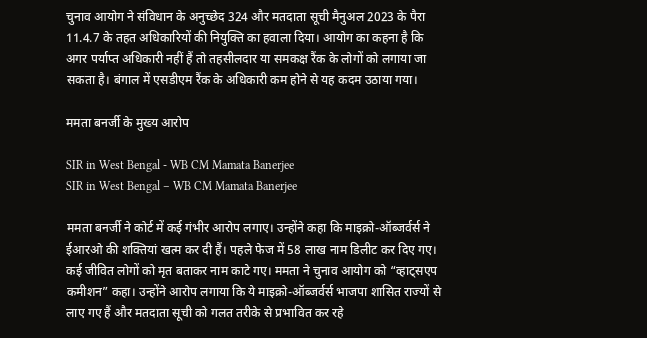चुनाव आयोग ने संविधान के अनुच्छेद 324 और मतदाता सूची मैनुअल 2023 के पैरा 11.4.7 के तहत अधिकारियों की नियुक्ति का हवाला दिया। आयोग का कहना है कि अगर पर्याप्त अधिकारी नहीं हैं तो तहसीलदार या समकक्ष रैंक के लोगों को लगाया जा सकता है। बंगाल में एसडीएम रैंक के अधिकारी कम होने से यह कदम उठाया गया।

ममता बनर्जी के मुख्य आरोप

SIR in West Bengal - WB CM Mamata Banerjee
SIR in West Bengal – WB CM Mamata Banerjee

ममता बनर्जी ने कोर्ट में कई गंभीर आरोप लगाए। उन्होंने कहा कि माइक्रो-ऑब्जर्वर्स ने ईआरओ की शक्तियां खत्म कर दी हैं। पहले फेज में 58 लाख नाम डिलीट कर दिए गए। कई जीवित लोगों को मृत बताकर नाम काटे गए। ममता ने चुनाव आयोग को “व्हाट्सएप कमीशन” कहा। उन्होंने आरोप लगाया कि ये माइक्रो-ऑब्जर्वर्स भाजपा शासित राज्यों से लाए गए हैं और मतदाता सूची को गलत तरीके से प्रभावित कर रहे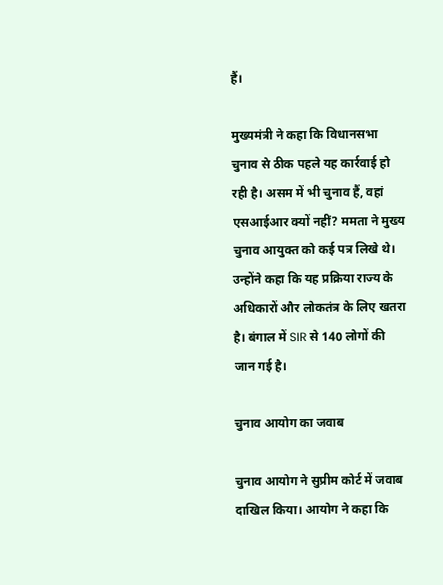हैं।

मुख्यमंत्री ने कहा कि विधानसभा चुनाव से ठीक पहले यह कार्रवाई हो रही है। असम में भी चुनाव हैं, वहां एसआईआर क्यों नहीं? ममता ने मुख्य चुनाव आयुक्त को कई पत्र लिखे थे। उन्होंने कहा कि यह प्रक्रिया राज्य के अधिकारों और लोकतंत्र के लिए खतरा है। बंगाल में SIR से 140 लोगों की जान गई है।

चुनाव आयोग का जवाब

चुनाव आयोग ने सुप्रीम कोर्ट में जवाब दाखिल किया। आयोग ने कहा कि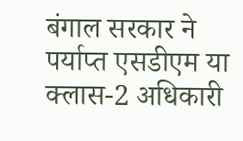बंगाल सरकार ने पर्याप्त एसडीएम या क्लास-2 अधिकारी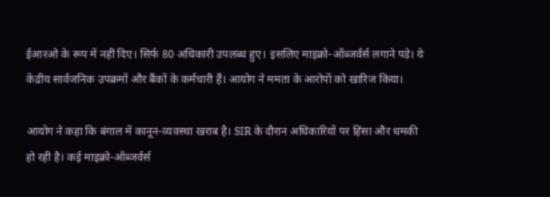ईआरओ के रूप में नहीं दिए। सिर्फ 80 अधिकारी उपलब्ध हुए। इसलिए माइक्रो-ऑब्जर्वर्स लगाने पड़े। ये केंद्रीय सार्वजनिक उपक्रमों और बैंकों के कर्मचारी हैं। आयोग ने ममता के आरोपों को खारिज किया।

आयोग ने कहा कि बंगाल में कानून-व्यवस्था खराब है। SIR के दौरान अधिकारियों पर हिंसा और धमकी हो रही है। कई माइक्रो-ऑब्जर्वर्स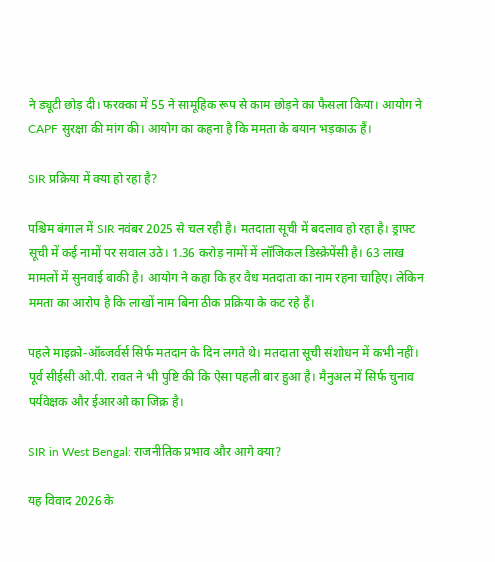ने ड्यूटी छोड़ दी। फरक्का में 55 ने सामूहिक रूप से काम छोड़ने का फैसला किया। आयोग ने CAPF सुरक्षा की मांग की। आयोग का कहना है कि ममता के बयान भड़काऊ हैं।

SIR प्रक्रिया में क्या हो रहा है?

पश्चिम बंगाल में SIR नवंबर 2025 से चल रही है। मतदाता सूची में बदलाव हो रहा है। ड्राफ्ट सूची में कई नामों पर सवाल उठे। 1.36 करोड़ नामों में लॉजिकल डिस्क्रेपेंसी है। 63 लाख मामलों में सुनवाई बाकी है। आयोग ने कहा कि हर वैध मतदाता का नाम रहना चाहिए। लेकिन ममता का आरोप है कि लाखों नाम बिना ठीक प्रक्रिया के कट रहे हैं।

पहले माइक्रो-ऑब्जर्वर्स सिर्फ मतदान के दिन लगते थे। मतदाता सूची संशोधन में कभी नहीं। पूर्व सीईसी ओ.पी. रावत ने भी पुष्टि की कि ऐसा पहली बार हुआ है। मैनुअल में सिर्फ चुनाव पर्यवेक्षक और ईआरओ का जिक्र है।

SIR in West Bengal: राजनीतिक प्रभाव और आगे क्या?

यह विवाद 2026 के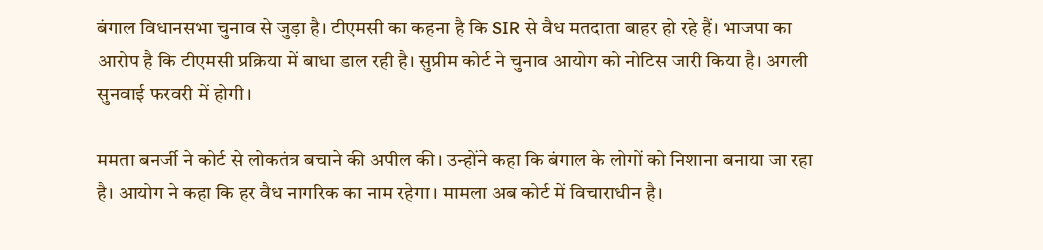बंगाल विधानसभा चुनाव से जुड़ा है। टीएमसी का कहना है कि SIR से वैध मतदाता बाहर हो रहे हैं। भाजपा का आरोप है कि टीएमसी प्रक्रिया में बाधा डाल रही है। सुप्रीम कोर्ट ने चुनाव आयोग को नोटिस जारी किया है। अगली सुनवाई फरवरी में होगी।

ममता बनर्जी ने कोर्ट से लोकतंत्र बचाने की अपील की। उन्होंने कहा कि बंगाल के लोगों को निशाना बनाया जा रहा है। आयोग ने कहा कि हर वैध नागरिक का नाम रहेगा। मामला अब कोर्ट में विचाराधीन है।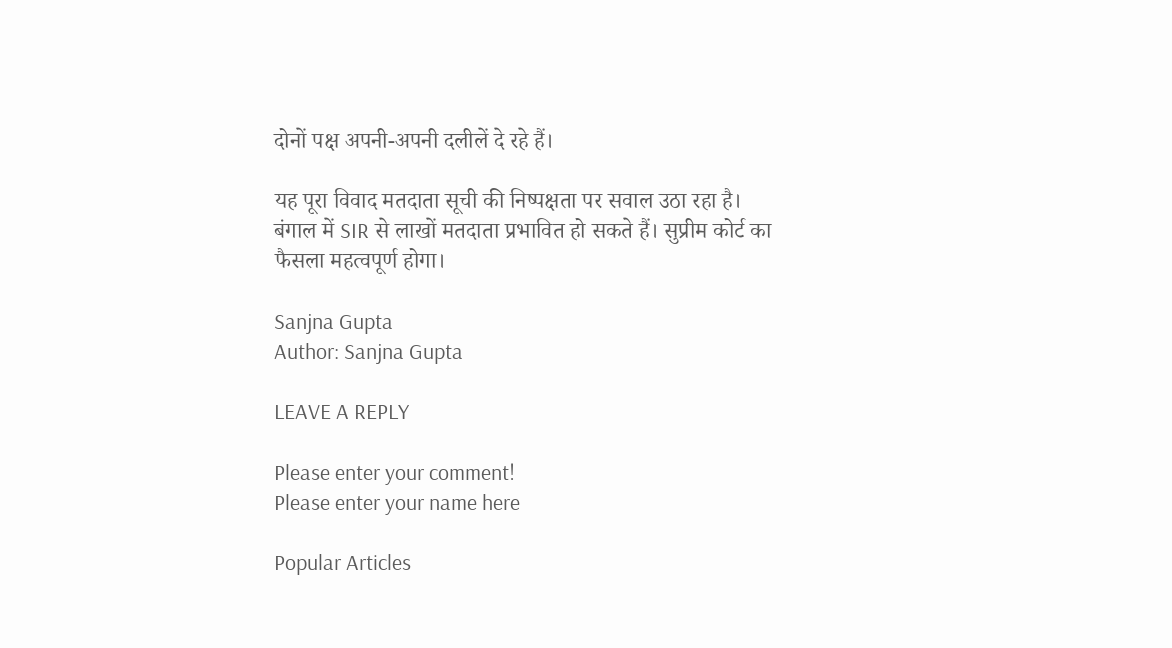दोनों पक्ष अपनी-अपनी दलीलें दे रहे हैं।

यह पूरा विवाद मतदाता सूची की निष्पक्षता पर सवाल उठा रहा है। बंगाल में SIR से लाखों मतदाता प्रभावित हो सकते हैं। सुप्रीम कोर्ट का फैसला महत्वपूर्ण होगा।

Sanjna Gupta
Author: Sanjna Gupta

LEAVE A REPLY

Please enter your comment!
Please enter your name here

Popular Articles